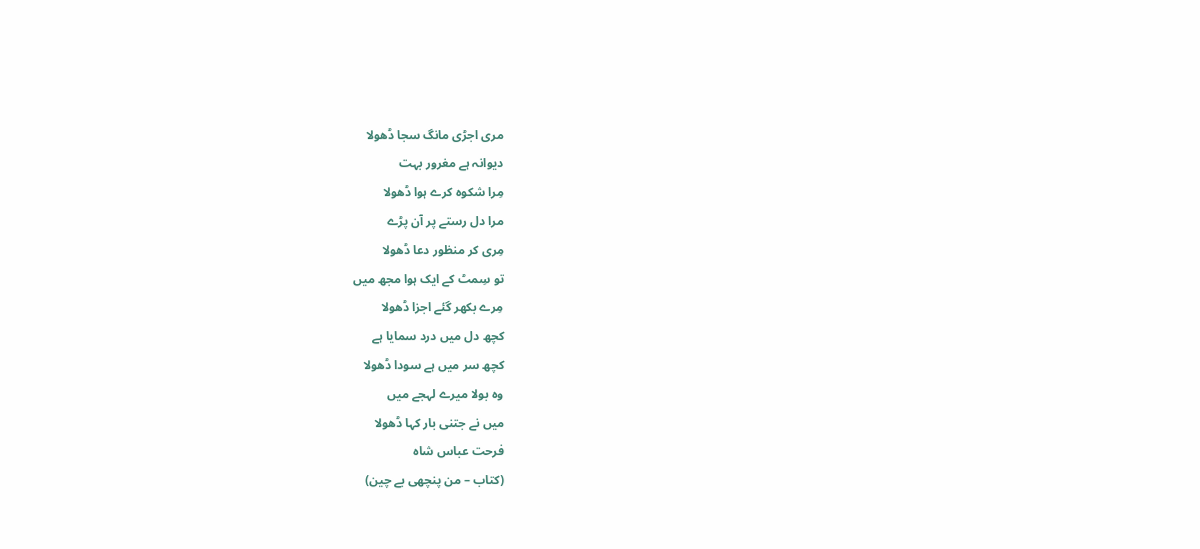مری اجڑی مانگ سجا ڈھولا
دیوانہ ہے مغرور بہت
مِرا شکوہ کرے ہوا ڈھولا
مرا دل رستے پر آن پڑے
مِری کر منظور دعا ڈھولا
تو سِمٹ کے ایک ہوا مجھ میں
مِرے بکھر گئے اجزا ڈھولا
کچھ دل میں درد سمایا ہے
کچھ سر میں ہے سودا ڈھولا
وہ بولا میرے لہجے میں
میں نے جتنی بار کہا ڈھولا
فرحت عباس شاہ
(کتاب – من پنچھی بے چین)